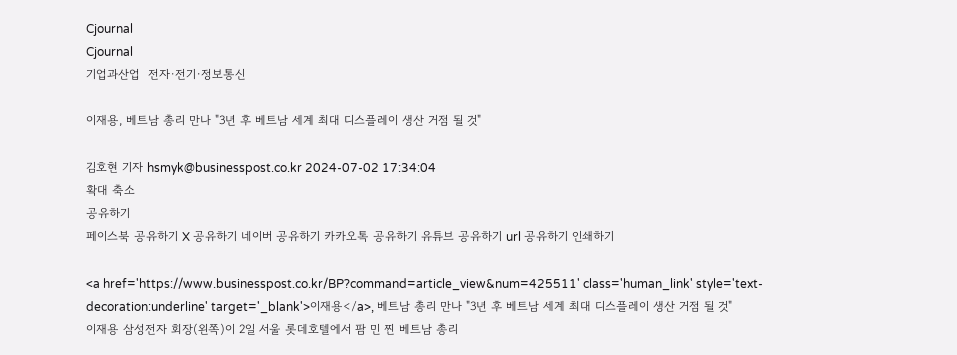Cjournal
Cjournal
기업과산업  전자·전기·정보통신

이재용, 베트남 총리 만나 "3년 후 베트남 세계 최대 디스플레이 생산 거점 될 것"

김호현 기자 hsmyk@businesspost.co.kr 2024-07-02 17:34:04
확대 축소
공유하기
페이스북 공유하기 X 공유하기 네이버 공유하기 카카오톡 공유하기 유튜브 공유하기 url 공유하기 인쇄하기

<a href='https://www.businesspost.co.kr/BP?command=article_view&num=425511' class='human_link' style='text-decoration:underline' target='_blank'>이재용</a>, 베트남 총리 만나 "3년 후 베트남 세계 최대 디스플레이 생산 거점 될 것"
이재용 삼성전자 회장(왼쪽)이 2일 서울 롯데호텔에서 팜 민 찐 베트남 총리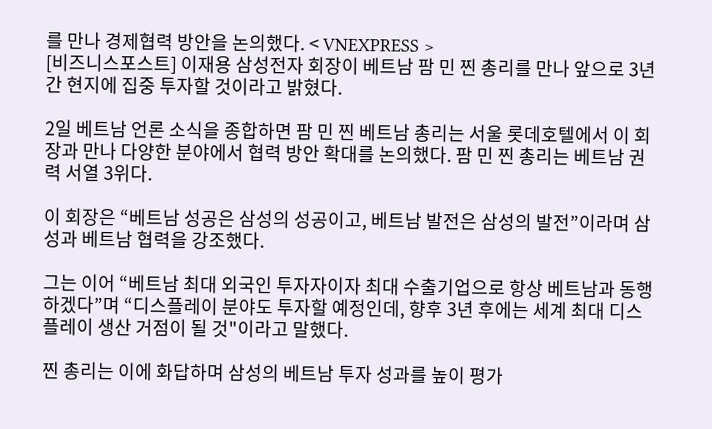를 만나 경제협력 방안을 논의했다. < VNEXPRESS >
[비즈니스포스트] 이재용 삼성전자 회장이 베트남 팜 민 찐 총리를 만나 앞으로 3년간 현지에 집중 투자할 것이라고 밝혔다.

2일 베트남 언론 소식을 종합하면 팜 민 찐 베트남 총리는 서울 롯데호텔에서 이 회장과 만나 다양한 분야에서 협력 방안 확대를 논의했다. 팜 민 찐 총리는 베트남 권력 서열 3위다.

이 회장은 “베트남 성공은 삼성의 성공이고, 베트남 발전은 삼성의 발전”이라며 삼성과 베트남 협력을 강조했다.

그는 이어 “베트남 최대 외국인 투자자이자 최대 수출기업으로 항상 베트남과 동행하겠다”며 “디스플레이 분야도 투자할 예정인데, 향후 3년 후에는 세계 최대 디스플레이 생산 거점이 될 것"이라고 말했다.

찐 총리는 이에 화답하며 삼성의 베트남 투자 성과를 높이 평가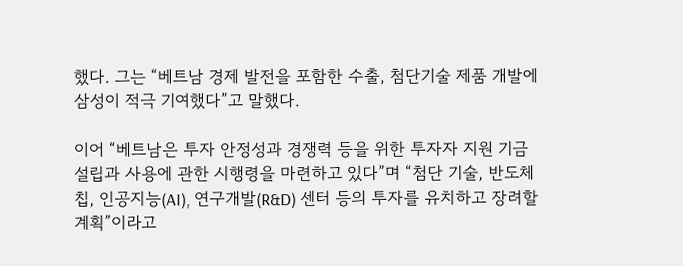했다. 그는 “베트남 경제 발전을 포함한 수출, 첨단기술 제품 개발에 삼성이 적극 기여했다”고 말했다.

이어 “베트남은 투자 안정성과 경쟁력 등을 위한 투자자 지원 기금 설립과 사용에 관한 시행령을 마련하고 있다”며 “첨단 기술, 반도체 칩, 인공지능(AI), 연구개발(R&D) 센터 등의 투자를 유치하고 장려할 계획”이라고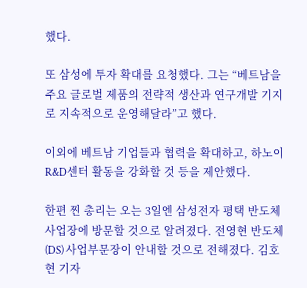했다.

또 삼성에 투자 확대를 요청했다. 그는 “베트남을 주요 글로벌 제품의 전략적 생산과 연구개발 기지로 지속적으로 운영해달라”고 했다.

이외에 베트남 기업들과 협력을 확대하고, 하노이 R&D센터 활동을 강화할 것 등을 제안했다.

한편 찐 총리는 오는 3일엔 삼성전자 평택 반도체 사업장에 방문할 것으로 알려졌다. 전영현 반도체(DS) 사업부문장이 안내할 것으로 전해졌다. 김호현 기자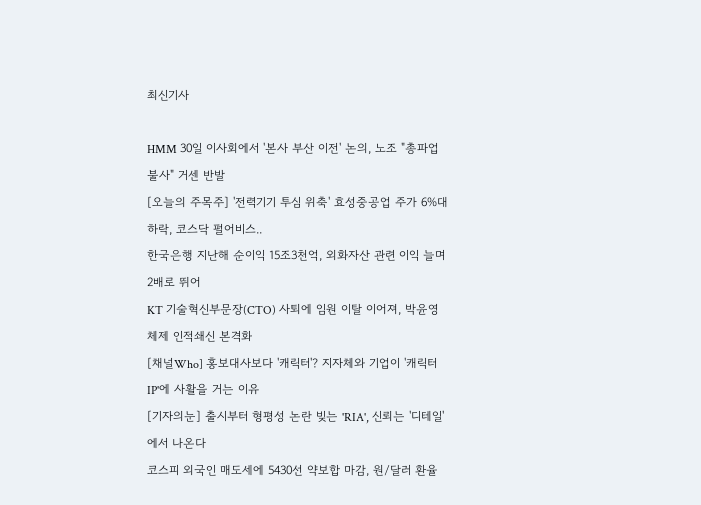최신기사

HMM 30일 이사회에서 '본사 부산 이전' 논의, 노조 "총파업 불사" 거센 반발
[오늘의 주목주] '전력기기 투심 위축' 효성중공업 주가 6%대 하락, 코스닥 펄어비스..
한국은행 지난해 순이익 15조3천억, 외화자산 관련 이익 늘며 2배로 뛰어
KT 기술혁신부문장(CTO) 사퇴에 임원 이탈 이어져, 박윤영 체제 인적쇄신 본격화
[채널Who] 홍보대사보다 '캐릭터'? 지자체와 기업이 '캐릭터 IP'에 사활을 거는 이유
[기자의눈] 출시부터 형평성 논란 빚는 'RIA', 신뢰는 '디테일'에서 나온다
코스피 외국인 매도세에 5430선 약보합 마감, 원/달러 환율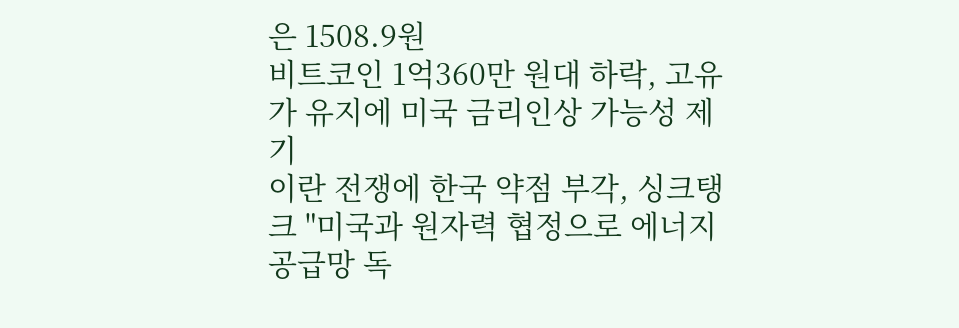은 1508.9원
비트코인 1억360만 원대 하락, 고유가 유지에 미국 금리인상 가능성 제기
이란 전쟁에 한국 약점 부각, 싱크탱크 "미국과 원자력 협정으로 에너지 공급망 독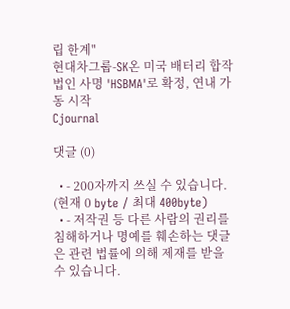립 한계"
현대차그룹-SK온 미국 배터리 합작법인 사명 'HSBMA'로 확정, 연내 가동 시작
Cjournal

댓글 (0)

  • - 200자까지 쓰실 수 있습니다. (현재 0 byte / 최대 400byte)
  • - 저작권 등 다른 사람의 권리를 침해하거나 명예를 훼손하는 댓글은 관련 법률에 의해 제재를 받을 수 있습니다.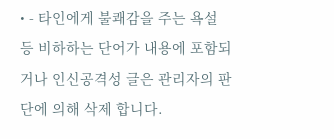• - 타인에게 불쾌감을 주는 욕설 등 비하하는 단어가 내용에 포함되거나 인신공격성 글은 관리자의 판단에 의해 삭제 합니다.